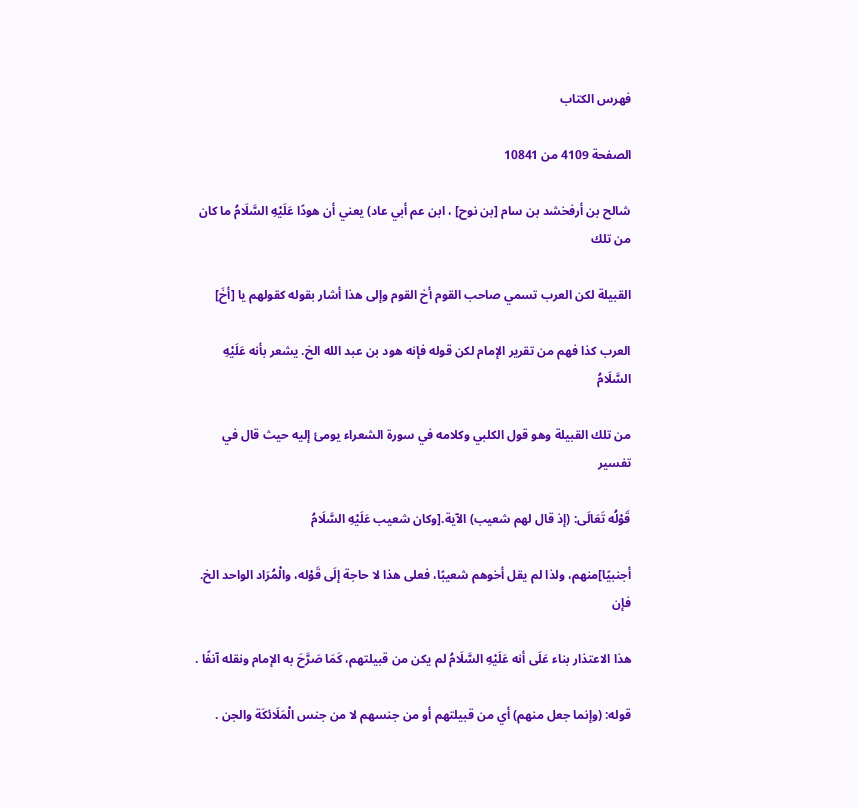فهرس الكتاب

الصفحة 4109 من 10841

شالح بن أرفخشد بن سام [بن نوح] ، ابن عم أبي عاد) يعني أن هودًا عَلَيْهِ السَّلَامُ ما كان من تلك

القبيلة لكن العرب تسمي صاحب القوم أخ القوم وإلى هذا أشار بقوله كقولهم يا [أخَ]

العرب كذا فهم من تقرير الإمام لكن قوله فإنه هود بن عبد الله الخ. يشعر بأنه عَلَيْهِ السَّلَامُ

من تلك القبيلة وهو قول الكلبي وكلامه في سورة الشعراء يومئ إليه حيث قال في تفسير

قَوْلُه تَعَالَى: (إذ قال لهم شعيب) الآية.[وكان شعيب عَلَيْهِ السَّلَامُ

أجنبيًا]منهم، ولذا لم يقل أخوهم شعيبًا، فعلى هذا لا حاجة إلَى قَوْله، والْمُرَاد الواحد الخ. فإن

هذا الاعتذار بناء عَلَى أنه عَلَيْهِ السَّلَامُ لم يكن من قبيلتهم، كَمَا صَرَّحَ به الإمام ونقله آنفًا .

قوله: (وإنما جعل منهم) أي من قبيلتهم أو من جنسهم لا من جنس الْمَلَائكَة والجن .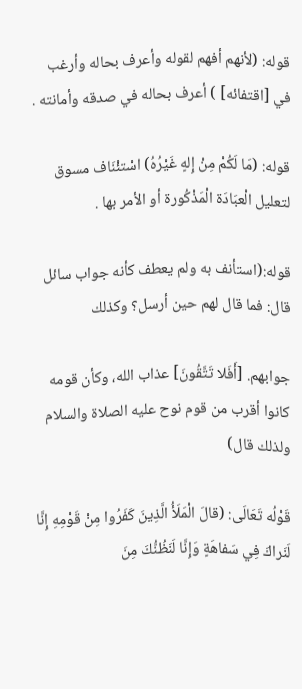قوله: (لأنهم أفهم لقوله وأعرف بحاله وأرغب في [اقتفائه] ) أعرف بحاله في صدقه وأمانته .

قوله: (مَا لَكُمْ مِنْ إِلهٍ غَيْرُهُ) اسْتئْنَاف مسوق لتعليل الْعبَادَة الْمَذْكُورة أو الأمر بها .

قوله:(استأنف به ولم يعطف كأنه جواب سائل قال: فما قال لهم حين أرسل؟ وكذلك

جوابهم. [أَفَلا تَتَّقُونَ] عذاب الله، وكأن قومه كانوا أقرب من قوم نوح عليه الصلاة والسلام ولذلك قال)

قَوْلُه تَعَالَى: (قالَ الْمَلَأُ الَّذِينَ كَفَرُوا مِنْ قَوْمِهِ إِنَّا لَنَراكَ فِي سَفاهَةٍ وَإِنَّا لَنَظُنُّكَ مِنَ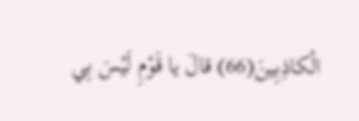الْكاذِبِينَ(66) قالَ يا قَوْمِ لَيْسَ بِي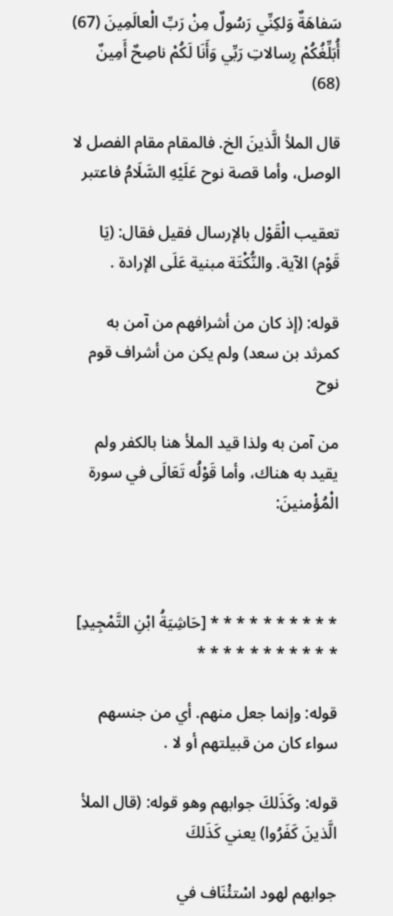سَفاهَةٌ وَلكِنِّي رَسُولٌ مِنْ رَبِّ الْعالَمِينَ (67) أُبَلِّغُكُمْ رِسالاتِ رَبِّي وَأَنَا لَكُمْ ناصِحٌ أَمِينٌ (68)

قال الملأ الَّذينَ الخ. فالمقام مقام الفصل لا الوصل، وأما قصة نوح عَلَيْهِ السَّلَامُ فاعتبر

تعقيب الْقَوْل بالإرسال فقيل فقال: (يَا قَوْم) الآية. والنُّكْتَة مبنية عَلَى الإرادة .

قوله: (إذ كان من أشرافهم من آمن به كمرثد بن سعد) ولم يكن من أشراف قوم نوح

من آمن به ولذا قيد الملأ هنا بالكفر ولم يقيد به هناك، وأما قَوْلُه تَعَالَى في سورة الْمُؤْمنينَ:



* * * * * * * * * * [حَاشِيَةُ ابْنِ التَّمْجِيدِ] * * * * * * * * * * *

قوله: وإنما جعل منهم. أي من جنسهم سواء كان من قبيلتهم أو لا .

قوله: وكَذَلكَ جوابهم وهو قوله: (قال الملأ الَّذينَ كَفَرُوا) يعني كَذَلكَ

جوابهم لهود اسْتئْنَاف في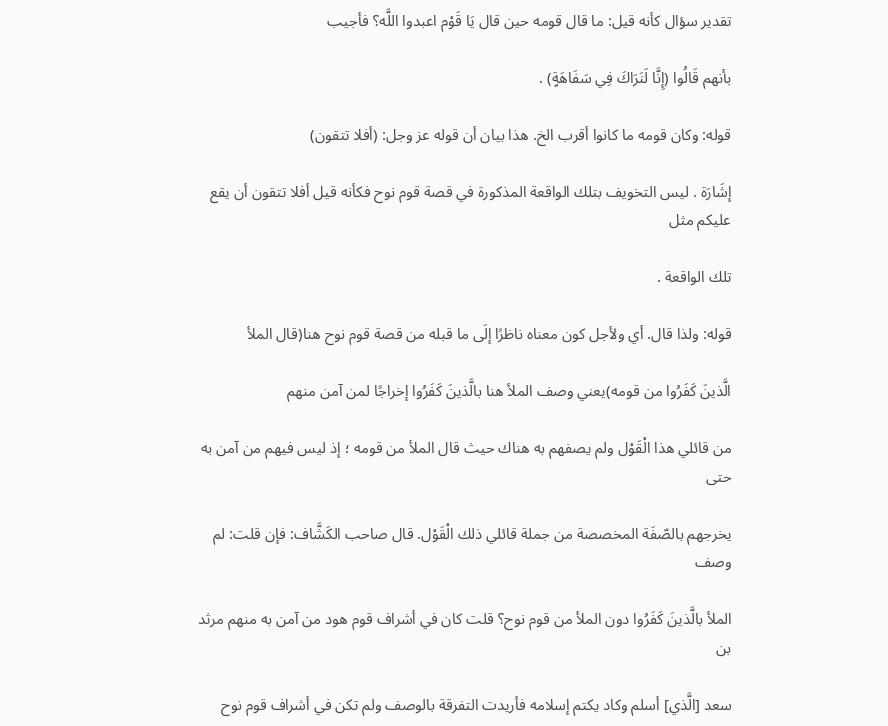تقدير سؤال كأنه قيل: ما قال قومه حين قال يَا قَوْم اعبدوا اللَّه؟ فأجيب

بأنهم قَالُوا (إِنَّا لَنَرَاكَ فِي سَفَاهَةٍ) .

قوله: وكان قومه ما كانوا أقرب الخ. هذا بيان أن قوله عز وجل: (أفلا تتقون)

إشَارَة . ليس التخويف بتلك الواقعة المذكورة في قصة قوم نوح فكأنه قيل أفلا تتقون أن يقع عليكم مثل

تلك الواقعة .

قوله: ولذا قال. أي ولأجل كون معناه ناظرًا إلَى ما قبله من قصة قوم نوح هنا(قال الملأ

الَّذينَ كَفَرُوا من قومه)يعني وصف الملأ هنا بالَّذينَ كَفَرُوا إخراجًا لمن آمن منهم

من قائلي هذا الْقَوْل ولم يصفهم به هناك حيث قال الملأ من قومه ؛ إذ ليس فيهم من آمن به حتى

يخرجهم بالصّفَة المخصصة من جملة قائلي ذلك الْقَوْل. قال صاحب الكَشَّاف: فإن قلت: لم وصف

الملأ بالَّذينَ كَفَرُوا دون الملأ من قوم نوح؟ قلت كان في أشراف قوم هود من آمن به منهم مرثد بن

سعد [الَّذي] أسلم وكاد يكتم إسلامه فأريدت التفرقة بالوصف ولم تكن في أشراف قوم نوح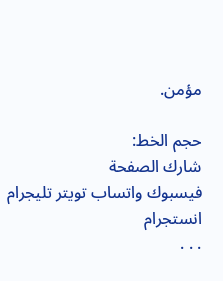مؤمن.

حجم الخط:
شارك الصفحة
فيسبوك واتساب تويتر تليجرام انستجرام
. . .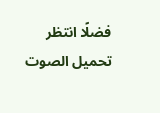فضلًا انتظر تحميل الصوت